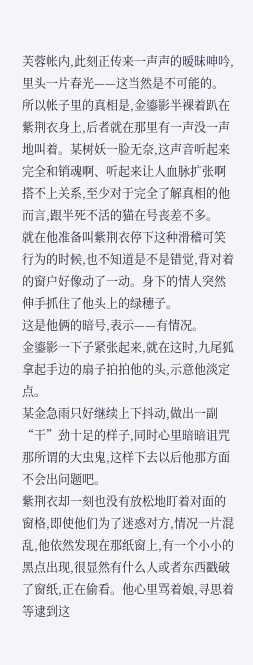芙蓉帐内,此刻正传来一声声的暧昧呻吟,里头一片春光——这当然是不可能的。
所以帐子里的真相是,金鎏影半裸着趴在紫荆衣身上,后者就在那里有一声没一声地叫着。某树妖一脸无奈,这声音听起来完全和销魂啊、听起来让人血脉扩张啊搭不上关系,至少对于完全了解真相的他而言,跟半死不活的猫在号丧差不多。
就在他准备叫紫荆衣停下这种滑稽可笑行为的时候,也不知道是不是错觉,背对着的窗户好像动了一动。身下的情人突然伸手抓住了他头上的绿穗子。
这是他俩的暗号,表示——有情况。
金鎏影一下子紧张起来,就在这时,九尾狐拿起手边的扇子拍拍他的头,示意他淡定点。
某金急雨只好继续上下抖动,做出一副“干”劲十足的样子,同时心里暗暗诅咒那所谓的大虫鬼,这样下去以后他那方面不会出问题吧。
紫荆衣却一刻也没有放松地盯着对面的窗格,即使他们为了迷惑对方,情况一片混乱,他依然发现在那纸窗上,有一个小小的黑点出现,很显然有什么人或者东西戳破了窗纸,正在偷看。他心里骂着娘,寻思着等逮到这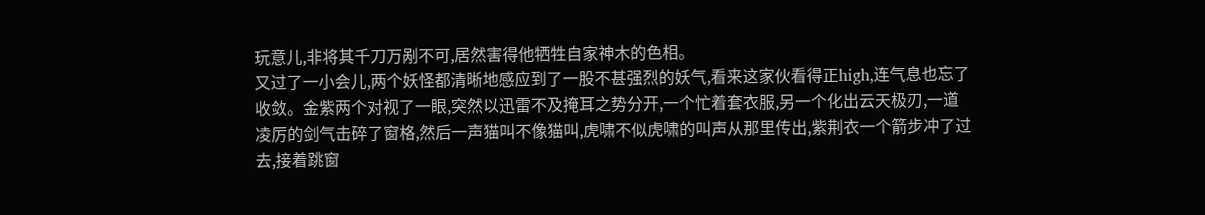玩意儿,非将其千刀万剐不可,居然害得他牺牲自家神木的色相。
又过了一小会儿,两个妖怪都清晰地感应到了一股不甚强烈的妖气,看来这家伙看得正high,连气息也忘了收敛。金紫两个对视了一眼,突然以迅雷不及掩耳之势分开,一个忙着套衣服,另一个化出云天极刃,一道凌厉的剑气击碎了窗格,然后一声猫叫不像猫叫,虎啸不似虎啸的叫声从那里传出,紫荆衣一个箭步冲了过去,接着跳窗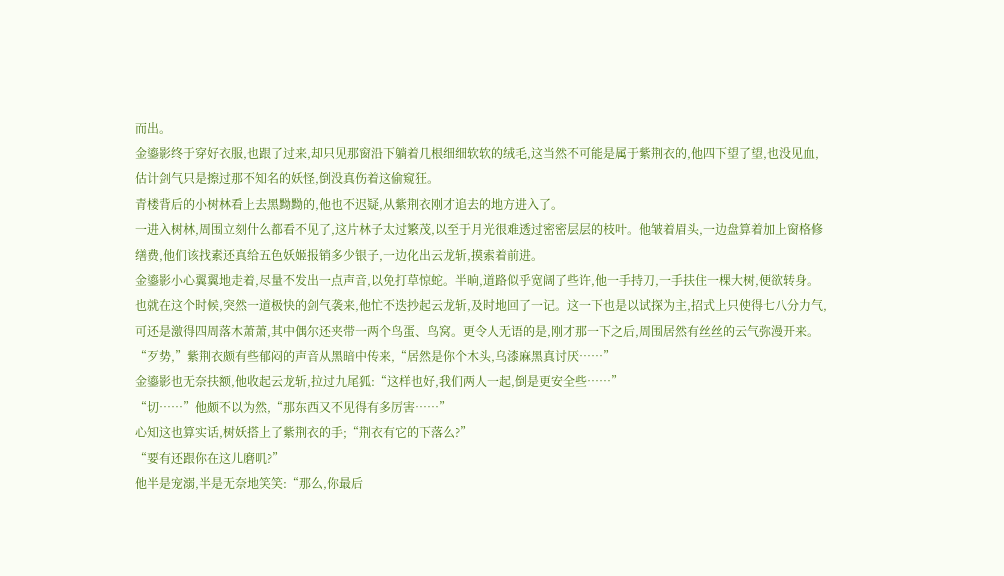而出。
金鎏影终于穿好衣服,也跟了过来,却只见那窗沿下躺着几根细细软软的绒毛,这当然不可能是属于紫荆衣的,他四下望了望,也没见血,估计剑气只是擦过那不知名的妖怪,倒没真伤着这偷窥狂。
青楼背后的小树林看上去黑黝黝的,他也不迟疑,从紫荆衣刚才追去的地方进入了。
一进入树林,周围立刻什么都看不见了,这片林子太过繁茂,以至于月光很难透过密密层层的枝叶。他皱着眉头,一边盘算着加上窗格修缮费,他们该找素还真给五色妖姬报销多少银子,一边化出云龙斩,摸索着前进。
金鎏影小心翼翼地走着,尽量不发出一点声音,以免打草惊蛇。半晌,道路似乎宽阔了些许,他一手持刀,一手扶住一棵大树,便欲转身。
也就在这个时候,突然一道极快的剑气袭来,他忙不迭抄起云龙斩,及时地回了一记。这一下也是以试探为主,招式上只使得七八分力气,可还是激得四周落木萧萧,其中偶尔还夹带一两个鸟蛋、鸟窝。更令人无语的是,刚才那一下之后,周围居然有丝丝的云气弥漫开来。
“歹势,”紫荆衣颇有些郁闷的声音从黑暗中传来,“居然是你个木头,乌漆麻黑真讨厌……”
金鎏影也无奈扶额,他收起云龙斩,拉过九尾狐:“这样也好,我们两人一起,倒是更安全些……”
“切……”他颇不以为然,“那东西又不见得有多厉害……”
心知这也算实话,树妖搭上了紫荆衣的手;“荆衣有它的下落么?”
“要有还跟你在这儿磨叽?”
他半是宠溺,半是无奈地笑笑:“那么,你最后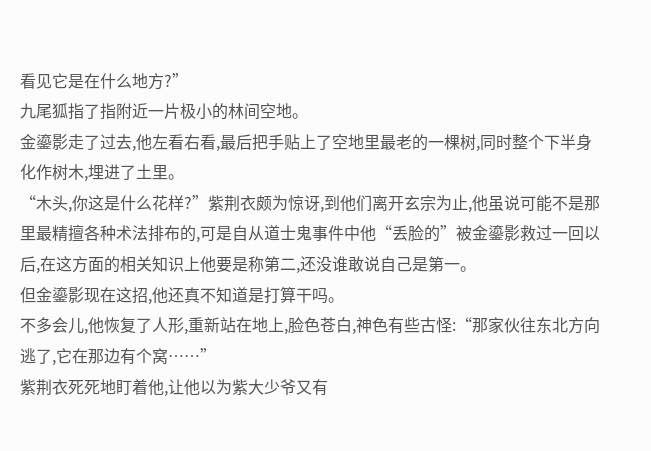看见它是在什么地方?”
九尾狐指了指附近一片极小的林间空地。
金鎏影走了过去,他左看右看,最后把手贴上了空地里最老的一棵树,同时整个下半身化作树木,埋进了土里。
“木头,你这是什么花样?”紫荆衣颇为惊讶,到他们离开玄宗为止,他虽说可能不是那里最精擅各种术法排布的,可是自从道士鬼事件中他“丢脸的”被金鎏影救过一回以后,在这方面的相关知识上他要是称第二,还没谁敢说自己是第一。
但金鎏影现在这招,他还真不知道是打算干吗。
不多会儿,他恢复了人形,重新站在地上,脸色苍白,神色有些古怪:“那家伙往东北方向逃了,它在那边有个窝……”
紫荆衣死死地盯着他,让他以为紫大少爷又有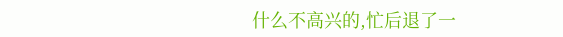什么不高兴的,忙后退了一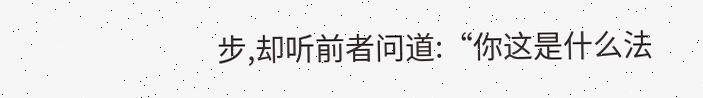步,却听前者问道:“你这是什么法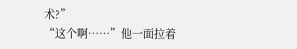术?”
“这个啊……”他一面拉着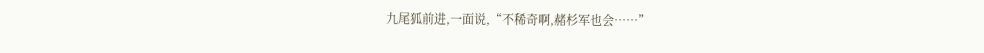九尾狐前进,一面说,“不稀奇啊,赭杉军也会……”